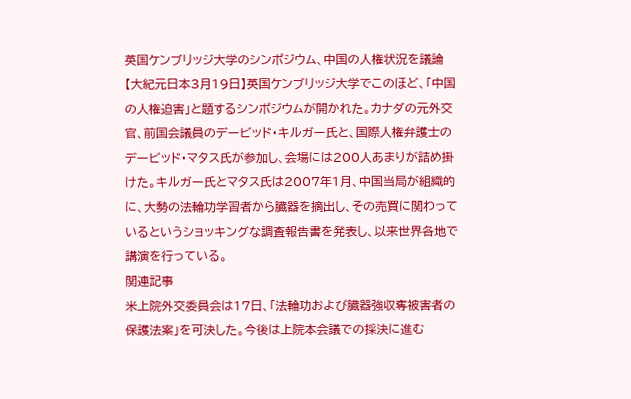英国ケンブリッジ大学のシンポジウム、中国の人権状況を議論
【大紀元日本3月19日】英国ケンブリッジ大学でこのほど、「中国の人権迫害」と題するシンポジウムが開かれた。カナダの元外交官、前国会議員のデービッド・キルガー氏と、国際人権弁護士のデービッド・マタス氏が参加し、会場には200人あまりが詰め掛けた。キルガー氏とマタス氏は2007年1月、中国当局が組織的に、大勢の法輪功学習者から臓器を摘出し、その売買に関わっているというショッキングな調査報告書を発表し、以来世界各地で講演を行っている。
関連記事
米上院外交委員会は17日、「法輪功および臓器強収奪被害者の保護法案」を可決した。今後は上院本会議での採決に進む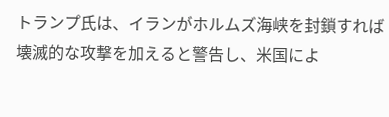トランプ氏は、イランがホルムズ海峡を封鎖すれば壊滅的な攻撃を加えると警告し、米国によ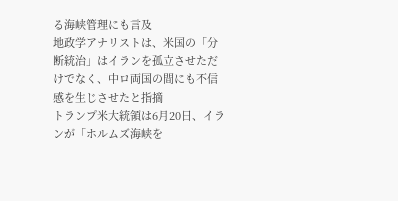る海峡管理にも言及
地政学アナリストは、米国の「分断統治」はイランを孤立させただけでなく、中ロ両国の間にも不信感を生じさせたと指摘
トランプ米大統領は6月20日、イランが「ホルムズ海峡を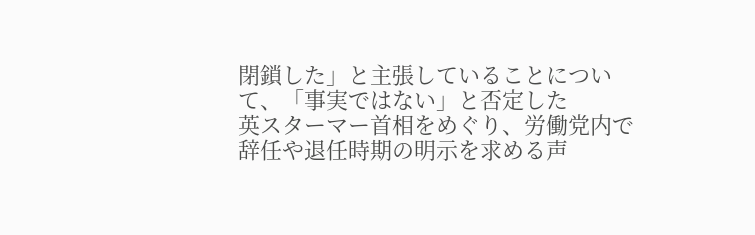閉鎖した」と主張していることについて、「事実ではない」と否定した
英スターマー首相をめぐり、労働党内で辞任や退任時期の明示を求める声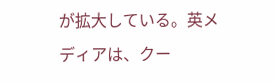が拡大している。英メディアは、クー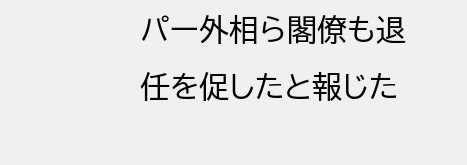パー外相ら閣僚も退任を促したと報じた